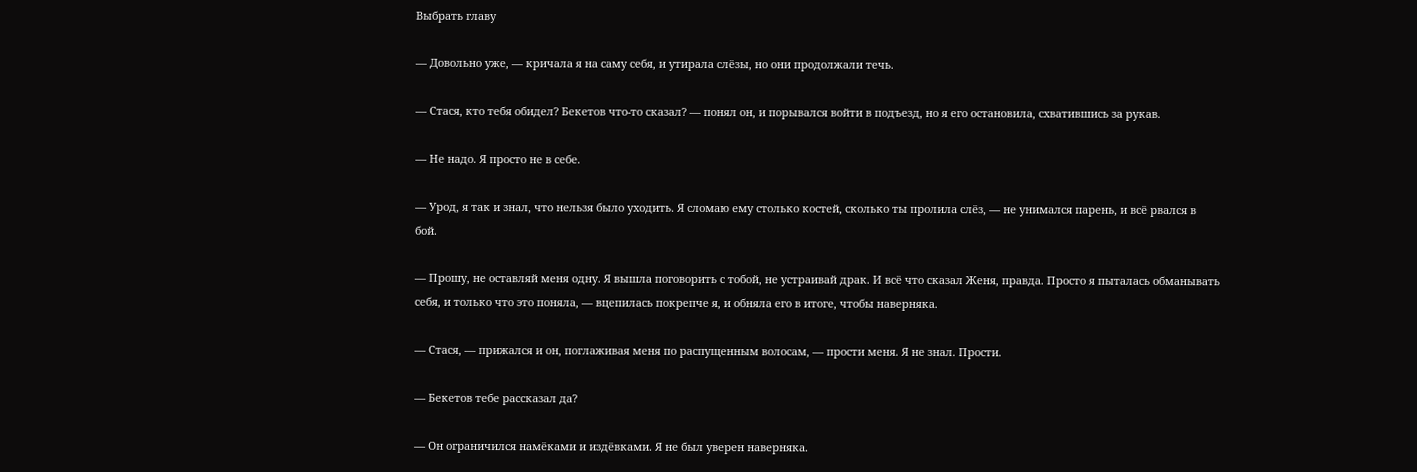Выбрать главу

— Довольно уже, — кричала я на саму себя, и утирала слёзы, но они продолжали течь.

— Стася, кто тебя обидел? Бекетов что-то сказал? — понял он, и порывался войти в подъезд, но я его остановила, схватившись за рукав.

— Не надо. Я просто не в себе.

— Урод, я так и знал, что нельзя было уходить. Я сломаю ему столько костей, сколько ты пролила слёз, — не унимался парень, и всё рвался в бой.

— Прошу, не оставляй меня одну. Я вышла поговорить с тобой, не устраивай драк. И всё что сказал Женя, правда. Просто я пыталась обманывать себя, и только что это поняла, — вцепилась покрепче я, и обняла его в итоге, чтобы наверняка.

— Стася, — прижался и он, поглаживая меня по распущенным волосам, — прости меня. Я не знал. Прости.

— Бекетов тебе рассказал да?

— Он ограничился намёками и издёвками. Я не был уверен наверняка.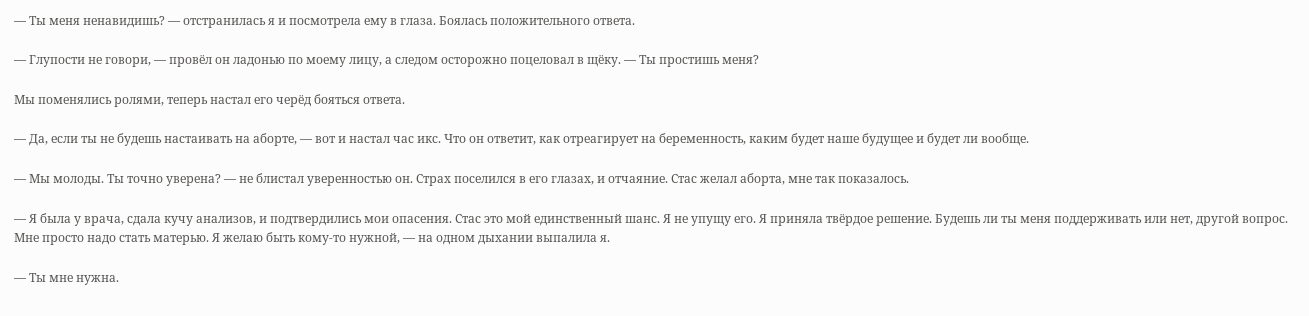— Ты меня ненавидишь? — отстранилась я и посмотрела ему в глаза. Боялась положительного ответа.

— Глупости не говори, — провёл он ладонью по моему лицу, а следом осторожно поцеловал в щёку. — Ты простишь меня?

Мы поменялись ролями, теперь настал его черёд бояться ответа.

— Да, если ты не будешь настаивать на аборте, — вот и настал час икс. Что он ответит, как отреагирует на беременность, каким будет наше будущее и будет ли вообще.

— Мы молоды. Ты точно уверена? — не блистал уверенностью он. Страх поселился в его глазах, и отчаяние. Стас желал аборта, мне так показалось.

— Я была у врача, сдала кучу анализов, и подтвердились мои опасения. Стас это мой единственный шанс. Я не упущу его. Я приняла твёрдое решение. Будешь ли ты меня поддерживать или нет, другой вопрос. Мне просто надо стать матерью. Я желаю быть кому-то нужной, — на одном дыхании выпалила я.

— Ты мне нужна.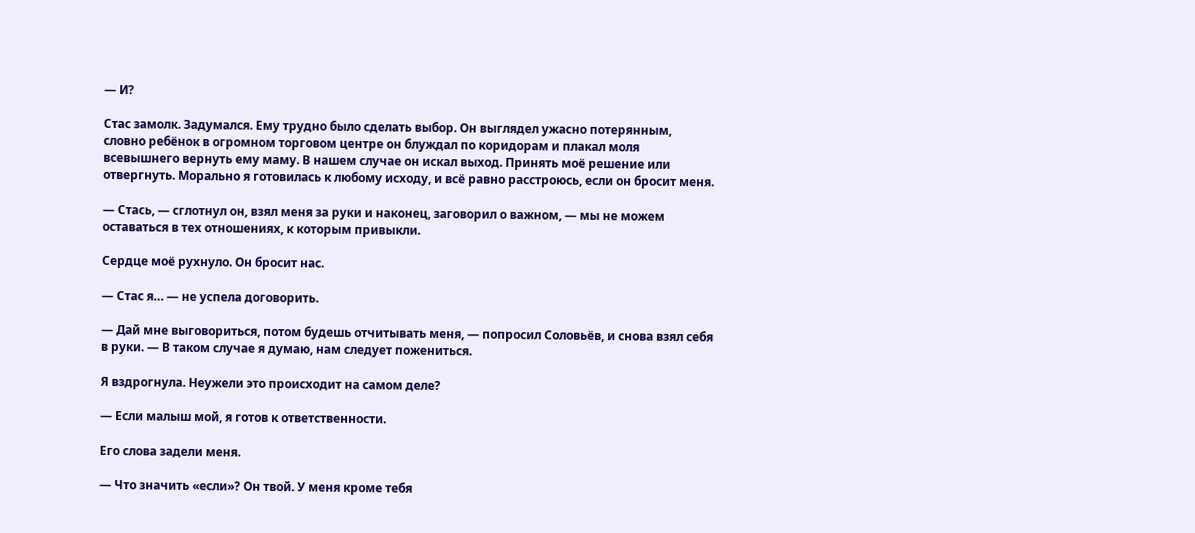— И?

Стас замолк. Задумался. Ему трудно было сделать выбор. Он выглядел ужасно потерянным, словно ребёнок в огромном торговом центре он блуждал по коридорам и плакал моля всевышнего вернуть ему маму. В нашем случае он искал выход. Принять моё решение или отвергнуть. Морально я готовилась к любому исходу, и всё равно расстроюсь, если он бросит меня.

— Стась, — сглотнул он, взял меня за руки и наконец, заговорил о важном, — мы не можем оставаться в тех отношениях, к которым привыкли.

Сердце моё рухнуло. Он бросит нас.

— Стас я… — не успела договорить.

— Дай мне выговориться, потом будешь отчитывать меня, — попросил Соловьёв, и снова взял себя в руки. — В таком случае я думаю, нам следует пожениться.

Я вздрогнула. Неужели это происходит на самом деле?

— Если малыш мой, я готов к ответственности.

Его слова задели меня.

— Что значить «если»? Он твой. У меня кроме тебя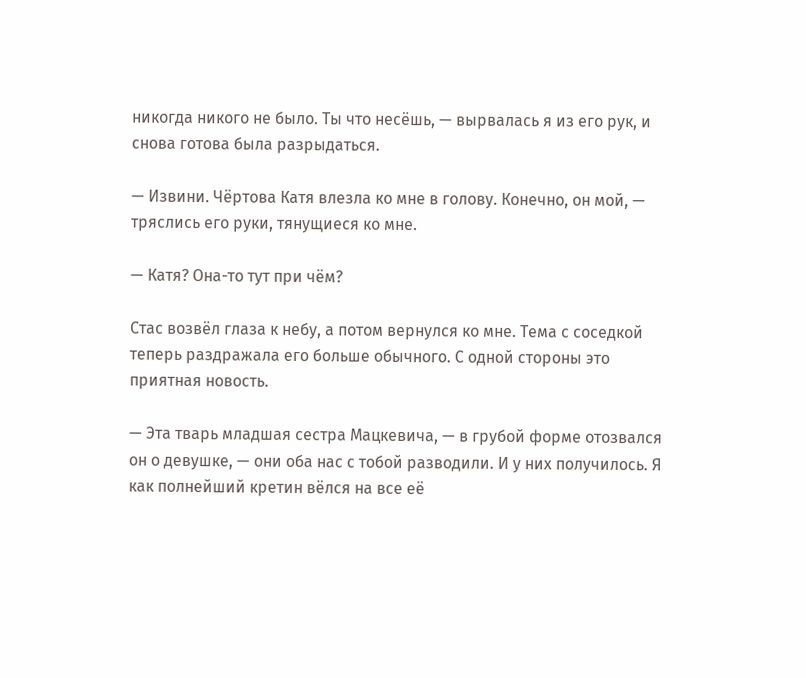никогда никого не было. Ты что несёшь, — вырвалась я из его рук, и снова готова была разрыдаться.

— Извини. Чёртова Катя влезла ко мне в голову. Конечно, он мой, — тряслись его руки, тянущиеся ко мне.

— Катя? Она-то тут при чём?

Стас возвёл глаза к небу, а потом вернулся ко мне. Тема с соседкой теперь раздражала его больше обычного. С одной стороны это приятная новость.

— Эта тварь младшая сестра Мацкевича, — в грубой форме отозвался он о девушке, — они оба нас с тобой разводили. И у них получилось. Я как полнейший кретин вёлся на все её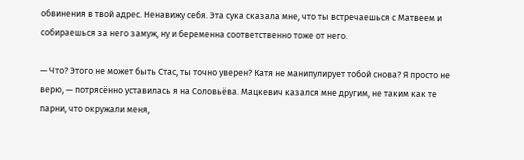обвинения в твой адрес. Ненавижу себя. Эта сука сказала мне, что ты встречаешься с Матвеем и собираешься за него замуж, ну и беременна соответственно тоже от него.

— Что? Этого не может быть Стас, ты точно уверен? Катя не манипулирует тобой снова? Я просто не верю, — потрясённо уставилась я на Соловьёва. Мацкевич казался мне другим, не таким как те парни, что окружали меня,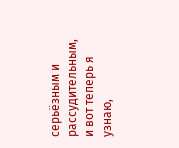серьёзным и рассудительным, и вот теперь я узнаю,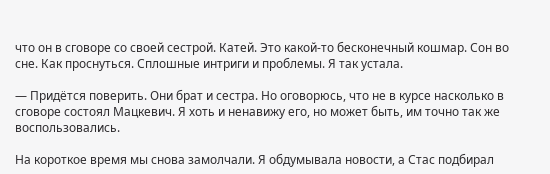что он в сговоре со своей сестрой. Катей. Это какой-то бесконечный кошмар. Сон во сне. Как проснуться. Сплошные интриги и проблемы. Я так устала.

— Придётся поверить. Они брат и сестра. Но оговорюсь, что не в курсе насколько в сговоре состоял Мацкевич. Я хоть и ненавижу его, но может быть, им точно так же воспользовались.

На короткое время мы снова замолчали. Я обдумывала новости, а Стас подбирал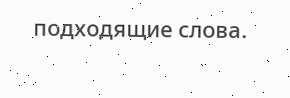подходящие слова.